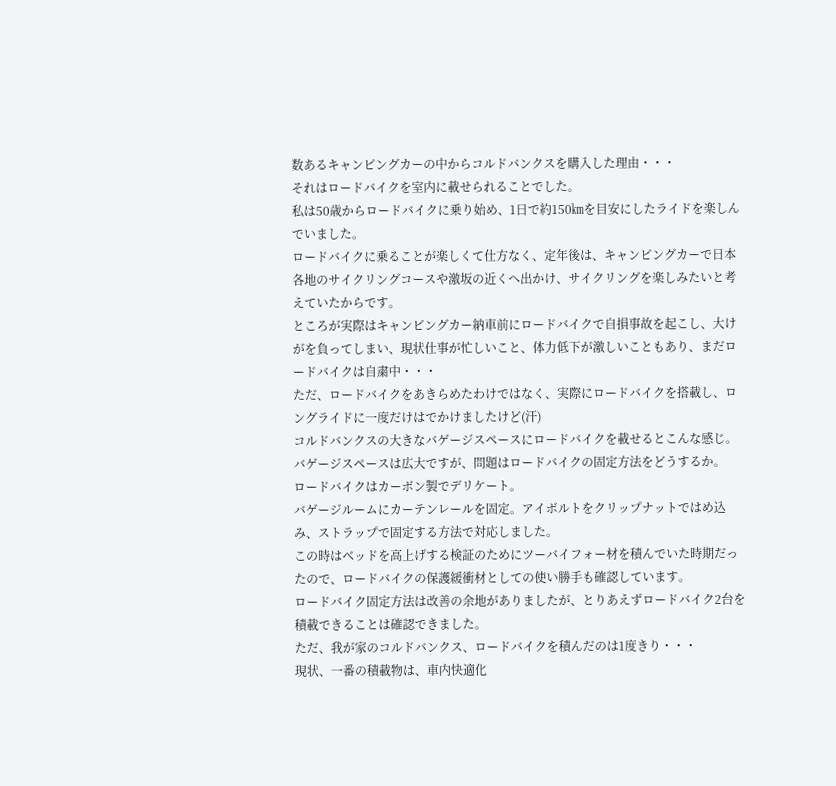数あるキャンピングカーの中からコルドバンクスを購入した理由・・・
それはロードバイクを室内に載せられることでした。
私は50歳からロードバイクに乗り始め、1日で約150㎞を目安にしたライドを楽しんでいました。
ロードバイクに乗ることが楽しくて仕方なく、定年後は、キャンピングカーで日本各地のサイクリングコースや激坂の近くへ出かけ、サイクリングを楽しみたいと考えていたからです。
ところが実際はキャンピングカー納車前にロードバイクで自損事故を起こし、大けがを負ってしまい、現状仕事が忙しいこと、体力低下が激しいこともあり、まだロードバイクは自粛中・・・
ただ、ロードバイクをあきらめたわけではなく、実際にロードバイクを搭載し、ロングライドに一度だけはでかけましたけど(汗)
コルドバンクスの大きなバゲージスペースにロードバイクを載せるとこんな感じ。
バゲージスペースは広大ですが、問題はロードバイクの固定方法をどうするか。
ロードバイクはカーボン製でデリケート。
バゲージルームにカーテンレールを固定。アイボルトをクリップナットではめ込み、ストラップで固定する方法で対応しました。
この時はベッドを高上げする検証のためにツーバイフォー材を積んでいた時期だったので、ロードバイクの保護緩衝材としての使い勝手も確認しています。
ロードバイク固定方法は改善の余地がありましたが、とりあえずロードバイク2台を積載できることは確認できました。
ただ、我が家のコルドバンクス、ロードバイクを積んだのは1度きり・・・
現状、一番の積載物は、車内快適化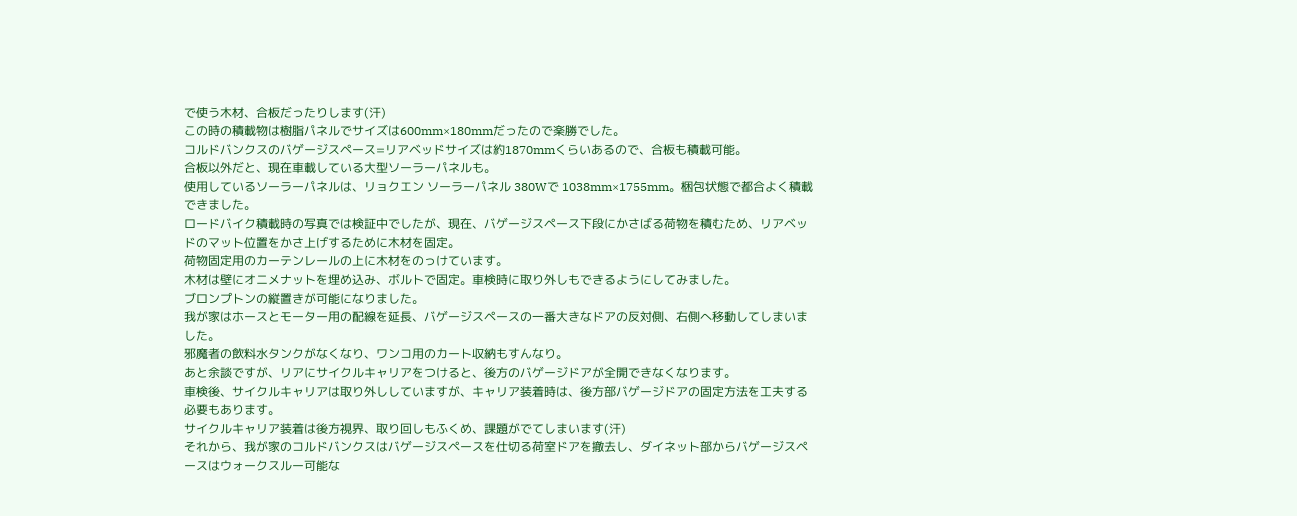で使う木材、合板だったりします(汗)
この時の積載物は樹脂パネルでサイズは600mm×180mmだったので楽勝でした。
コルドバンクスのバゲージスペース=リアベッドサイズは約1870mmくらいあるので、合板も積載可能。
合板以外だと、現在車載している大型ソーラーパネルも。
使用しているソーラーパネルは、リョクエン ソーラーパネル 380Wで 1038mm×1755mm。梱包状態で都合よく積載できました。
ロードバイク積載時の写真では検証中でしたが、現在、バゲージスペース下段にかさばる荷物を積むため、リアベッドのマット位置をかさ上げするために木材を固定。
荷物固定用のカーテンレールの上に木材をのっけています。
木材は壁にオニメナットを埋め込み、ボルトで固定。車検時に取り外しもできるようにしてみました。
ブロンプトンの縦置きが可能になりました。
我が家はホースとモーター用の配線を延長、バゲージスペースの一番大きなドアの反対側、右側へ移動してしまいました。
邪魔者の飲料水タンクがなくなり、ワンコ用のカート収納もすんなり。
あと余談ですが、リアにサイクルキャリアをつけると、後方のバゲージドアが全開できなくなります。
車検後、サイクルキャリアは取り外ししていますが、キャリア装着時は、後方部バゲージドアの固定方法を工夫する必要もあります。
サイクルキャリア装着は後方視界、取り回しもふくめ、課題がでてしまいます(汗)
それから、我が家のコルドバンクスはバゲージスペースを仕切る荷室ドアを撤去し、ダイネット部からバゲージスペースはウォークスルー可能な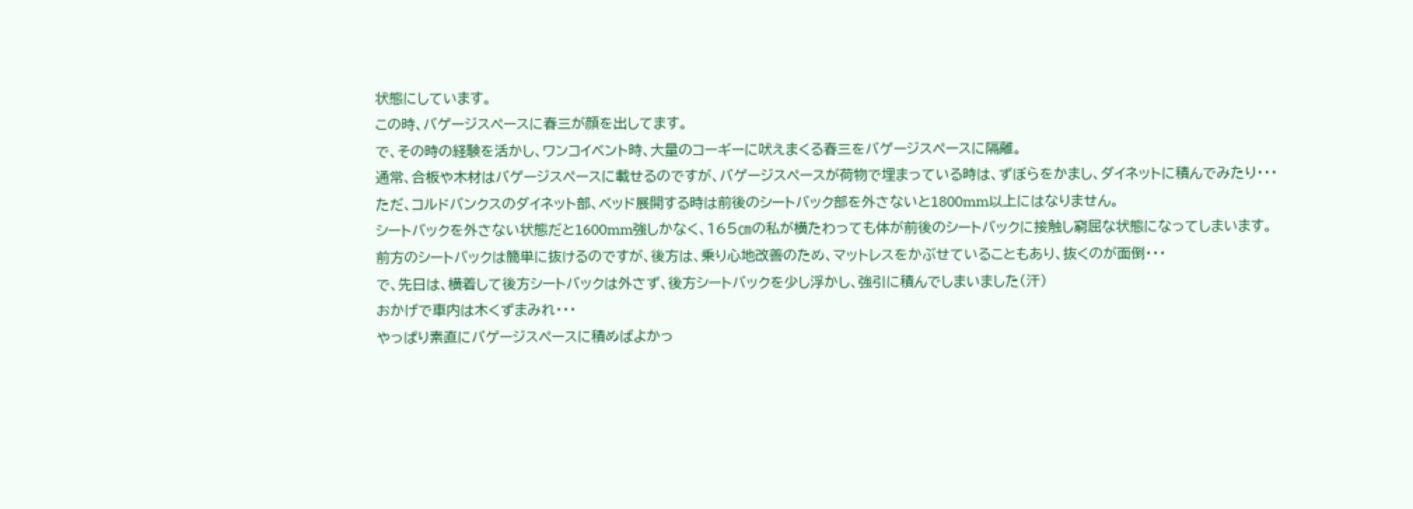状態にしています。
この時、バゲージスペースに春三が顔を出してます。
で、その時の経験を活かし、ワンコイベント時、大量のコーギーに吠えまくる春三をバゲージスペースに隔離。
通常、合板や木材はバゲージスペースに載せるのですが、バゲージスペースが荷物で埋まっている時は、ずぼらをかまし、ダイネットに積んでみたり・・・
ただ、コルドバンクスのダイネット部、ベッド展開する時は前後のシートバック部を外さないと1800mm以上にはなりません。
シートバックを外さない状態だと1600mm強しかなく、165㎝の私が横たわっても体が前後のシートバックに接触し窮屈な状態になってしまいます。
前方のシートバックは簡単に抜けるのですが、後方は、乗り心地改善のため、マットレスをかぶせていることもあり、抜くのが面倒・・・
で、先日は、横着して後方シートバックは外さず、後方シートバックを少し浮かし、強引に積んでしまいました(汗)
おかげで車内は木くずまみれ・・・
やっぱり素直にバゲージスペースに積めばよかっ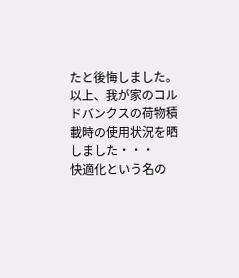たと後悔しました。
以上、我が家のコルドバンクスの荷物積載時の使用状況を晒しました・・・
快適化という名の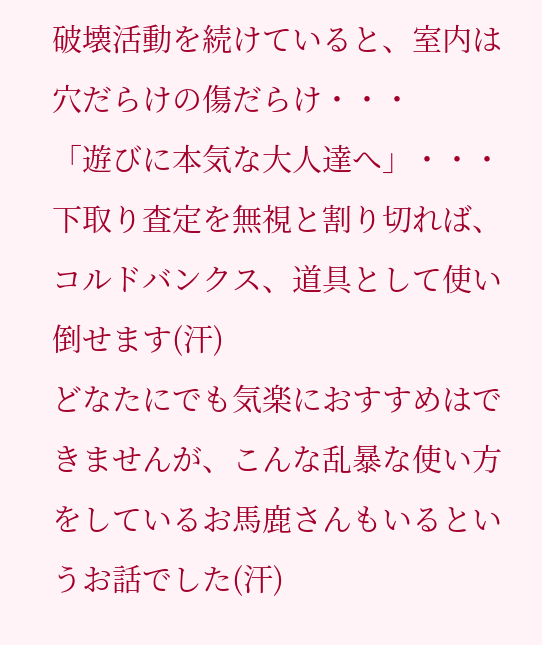破壊活動を続けていると、室内は穴だらけの傷だらけ・・・
「遊びに本気な大人達へ」・・・
下取り査定を無視と割り切れば、コルドバンクス、道具として使い倒せます(汗)
どなたにでも気楽におすすめはできませんが、こんな乱暴な使い方をしているお馬鹿さんもいるというお話でした(汗)